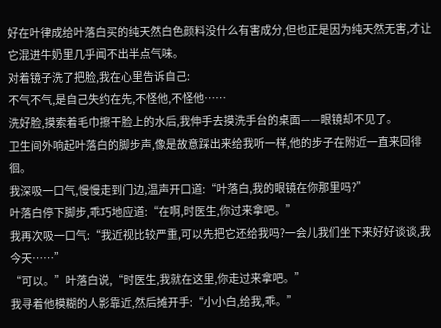好在叶律成给叶落白买的纯天然白色颜料没什么有害成分,但也正是因为纯天然无害,才让它混进牛奶里几乎闻不出半点气味。
对着镜子洗了把脸,我在心里告诉自己:
不气不气,是自己失约在先,不怪他,不怪他……
洗好脸,摸索着毛巾擦干脸上的水后,我伸手去摸洗手台的桌面——眼镜却不见了。
卫生间外响起叶落白的脚步声,像是故意踩出来给我听一样,他的步子在附近一直来回徘徊。
我深吸一口气,慢慢走到门边,温声开口道:“叶落白,我的眼镜在你那里吗?”
叶落白停下脚步,乖巧地应道:“在啊,时医生,你过来拿吧。”
我再次吸一口气:“我近视比较严重,可以先把它还给我吗?一会儿我们坐下来好好谈谈,我今天……”
“可以。”叶落白说,“时医生,我就在这里,你走过来拿吧。”
我寻着他模糊的人影靠近,然后摊开手:“小小白,给我,乖。”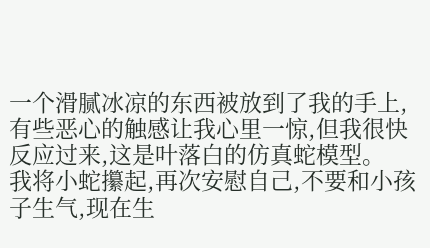一个滑腻冰凉的东西被放到了我的手上,有些恶心的触感让我心里一惊,但我很快反应过来,这是叶落白的仿真蛇模型。
我将小蛇攥起,再次安慰自己,不要和小孩子生气,现在生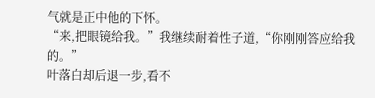气就是正中他的下怀。
“来,把眼镜给我。”我继续耐着性子道,“你刚刚答应给我的。”
叶落白却后退一步,看不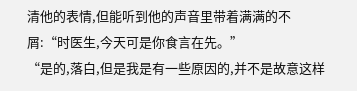清他的表情,但能听到他的声音里带着满满的不屑:“时医生,今天可是你食言在先。”
“是的,落白,但是我是有一些原因的,并不是故意这样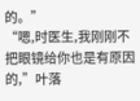的。”
“嗯,时医生,我刚刚不把眼镜给你也是有原因的,”叶落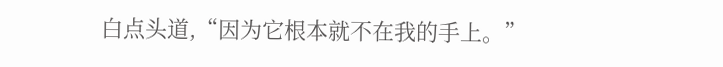白点头道,“因为它根本就不在我的手上。”